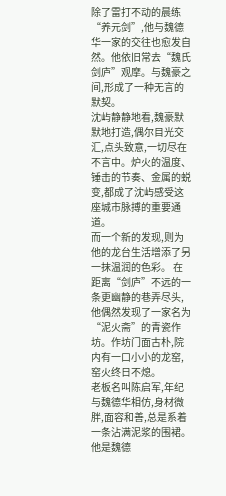除了雷打不动的晨练“养元剑”,他与魏德华一家的交往也愈发自然。他依旧常去“魏氏剑庐”观摩。与魏豪之间,形成了一种无言的默契。
沈屿静静地看,魏豪默默地打造,偶尔目光交汇,点头致意,一切尽在不言中。炉火的温度、锤击的节奏、金属的蜕变,都成了沈屿感受这座城市脉搏的重要通道。
而一个新的发现,则为他的龙台生活增添了另一抹温润的色彩。 在距离“剑庐”不远的一条更幽静的巷弄尽头,他偶然发现了一家名为“泥火斋”的青瓷作坊。作坊门面古朴,院内有一口小小的龙窑,窑火终日不熄。
老板名叫陈启军,年纪与魏德华相仿,身材微胖,面容和善,总是系着一条沾满泥浆的围裙。他是魏德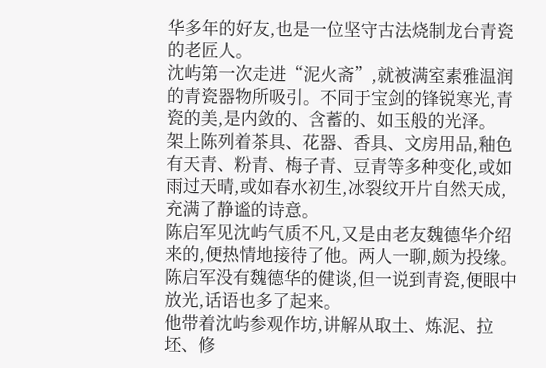华多年的好友,也是一位坚守古法烧制龙台青瓷的老匠人。
沈屿第一次走进“泥火斋”,就被满室素雅温润的青瓷器物所吸引。不同于宝剑的锋锐寒光,青瓷的美,是内敛的、含蓄的、如玉般的光泽。
架上陈列着茶具、花器、香具、文房用品,釉色有天青、粉青、梅子青、豆青等多种变化,或如雨过天晴,或如春水初生,冰裂纹开片自然天成,充满了静谧的诗意。
陈启军见沈屿气质不凡,又是由老友魏德华介绍来的,便热情地接待了他。两人一聊,颇为投缘。陈启军没有魏德华的健谈,但一说到青瓷,便眼中放光,话语也多了起来。
他带着沈屿参观作坊,讲解从取土、炼泥、拉坯、修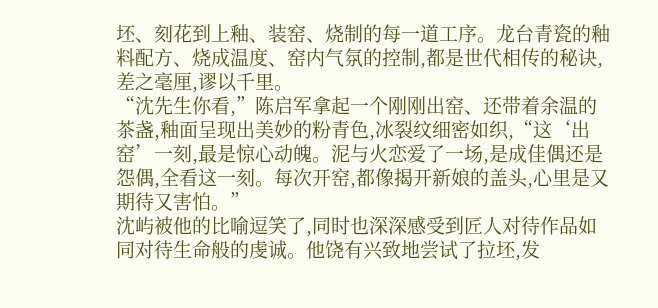坯、刻花到上釉、装窑、烧制的每一道工序。龙台青瓷的釉料配方、烧成温度、窑内气氛的控制,都是世代相传的秘诀,差之毫厘,谬以千里。
“沈先生你看,”陈启军拿起一个刚刚出窑、还带着余温的茶盏,釉面呈现出美妙的粉青色,冰裂纹细密如织,“这‘出窑’一刻,最是惊心动魄。泥与火恋爱了一场,是成佳偶还是怨偶,全看这一刻。每次开窑,都像揭开新娘的盖头,心里是又期待又害怕。”
沈屿被他的比喻逗笑了,同时也深深感受到匠人对待作品如同对待生命般的虔诚。他饶有兴致地尝试了拉坯,发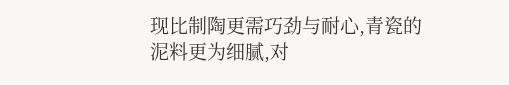现比制陶更需巧劲与耐心,青瓷的泥料更为细腻,对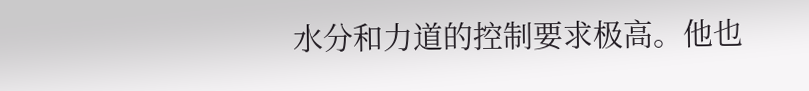水分和力道的控制要求极高。他也